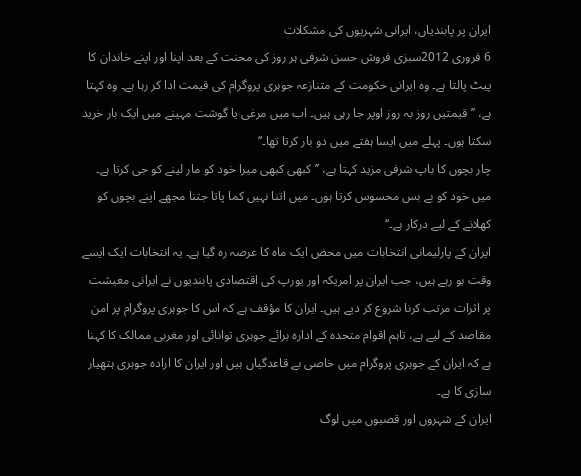ایران پر پابندیاں، ایرانی شہریوں کی مشکلات
6 فروری 2012سبزی فروش حسن شرفی ہر روز کی محنت کے بعد اپنا اور اپنے خاندان کا پیٹ پالتا ہے۔ وہ ایرانی حکومت کے متنازعہ جوہری پروگرام کی قیمت ادا کر رہا ہے۔ وہ کہتا ہے، ’’قیمتیں روز بہ روز اوپر جا رہی ہیں۔ اب میں مرغی یا گوشت مہینے میں ایک بار خرید سکتا ہوں۔ پہلے میں ایسا ہفتے میں دو بار کرتا تھا۔‘‘
چار بچوں کا باپ شرفی مزید کہتا ہے، ’’کبھی کبھی میرا خود کو مار لینے کو جی کرتا ہے۔ میں خود کو بے بس محسوس کرتا ہوں۔ میں اتنا نہیں کما پاتا جتنا مجھے اپنے بچوں کو کھلانے کے لیے درکار ہے۔‘‘
ایران کے پارلیمانی انتخابات میں محض ایک ماہ کا عرصہ رہ گیا ہے۔ یہ انتخابات ایک ایسے وقت ہو رہے ہیں، جب ایران پر امریکہ اور یورپ کی اقتصادی پابندیوں نے ایرانی معیشت پر اثرات مرتب کرنا شروع کر دیے ہیں۔ ایران کا مؤقف ہے کہ اس کا جوہری پروگرام پر امن مقاصد کے لیے ہے، تاہم اقوام متحدہ کے ادارہ برائے جوہری توانائی اور مغربی ممالک کا کہنا ہے کہ ایران کے جوہری پروگرام میں خاصی بے قاعدگیاں ہیں اور ایران کا ارادہ جوہری ہتھیار سازی کا ہے۔
ایران کے شہروں اور قصبوں میں لوگ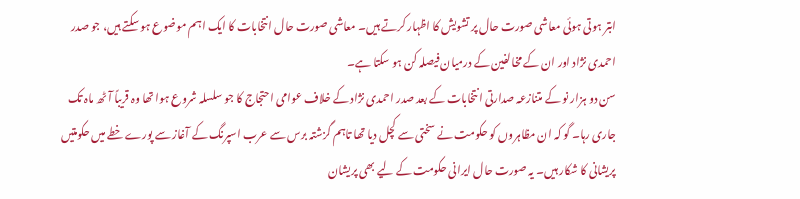ابتر ہوتی ہوئی معاشی صورت حال پر تشویش کا اظہار کرتے ہیں۔ معاشی صورت حال انتخابات کا ایک اہم موضوع ہو سکتے ہیں، جو صدر احمدی نژاد اور ان کے مخالفین کے درمیان فیصلہ کن ہو سکتا ہے۔
سن دو ہزار نو کے متنازعہ صدارتی انتخابات کے بعد صدر احمدی نژاد کے خلاف عوامی احتجاج کا جو سلسلہ شروع ہوا تھا وہ قریباً آٹھ ماہ تک جاری رہا۔ گو کہ ان مظاہروں کو حکومت نے سختی سے کچل دیا تھا تاہم گزشتہ برس سے عرب اسپرنگ کے آغاز سے پورے خطے میں حکومتیں پریشانی کا شکار ہیں۔ یہ صورت حال ایرانی حکومت کے لیے بھی پریشان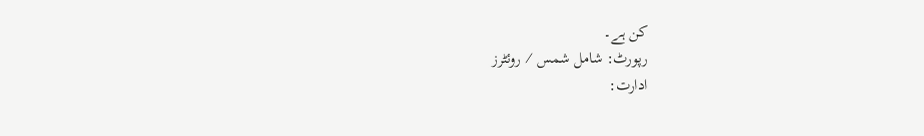کن ہے۔
رپورٹ: شامل شمس ⁄ روئٹرز
ادارت: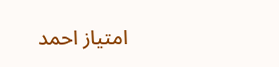امتیاز احمد